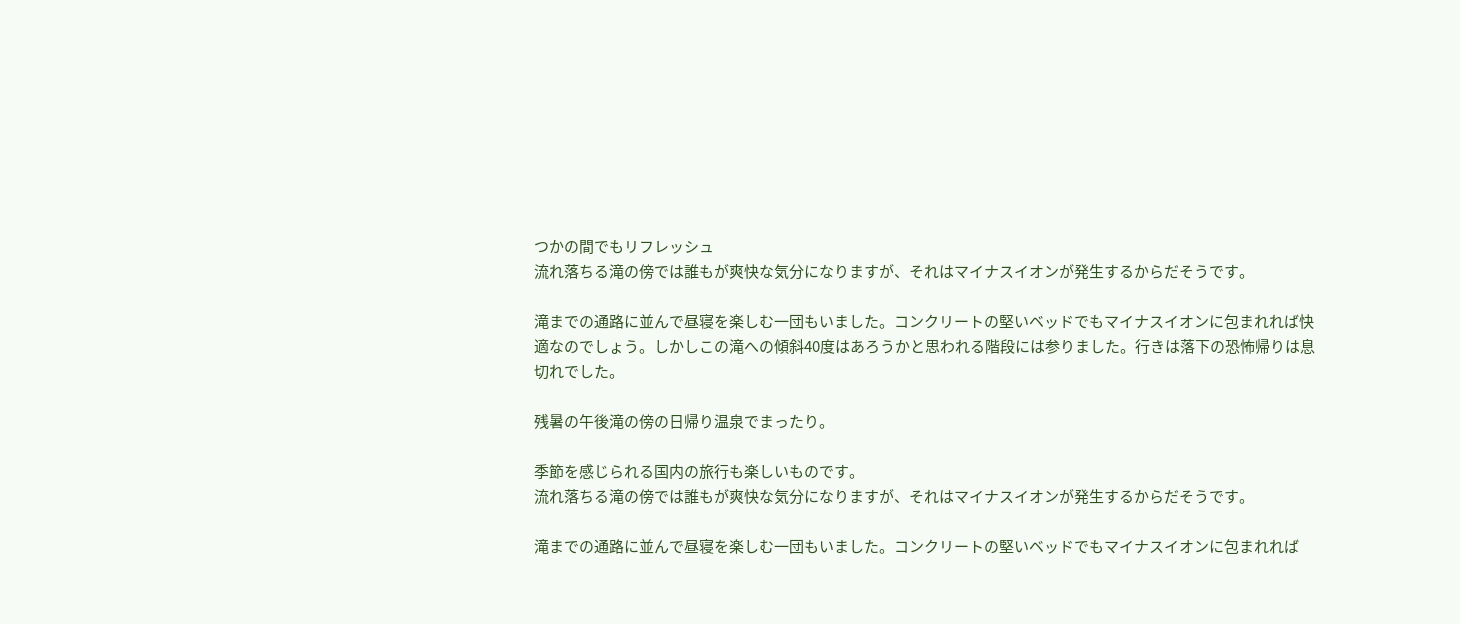つかの間でもリフレッシュ
流れ落ちる滝の傍では誰もが爽快な気分になりますが、それはマイナスイオンが発生するからだそうです。

滝までの通路に並んで昼寝を楽しむ一団もいました。コンクリートの堅いベッドでもマイナスイオンに包まれれば快適なのでしょう。しかしこの滝への傾斜40度はあろうかと思われる階段には参りました。行きは落下の恐怖帰りは息切れでした。

残暑の午後滝の傍の日帰り温泉でまったり。

季節を感じられる国内の旅行も楽しいものです。
流れ落ちる滝の傍では誰もが爽快な気分になりますが、それはマイナスイオンが発生するからだそうです。

滝までの通路に並んで昼寝を楽しむ一団もいました。コンクリートの堅いベッドでもマイナスイオンに包まれれば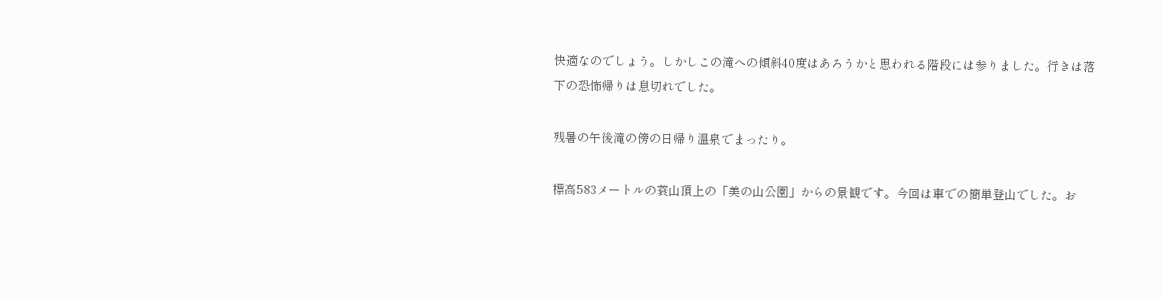快適なのでしょう。しかしこの滝への傾斜40度はあろうかと思われる階段には参りました。行きは落下の恐怖帰りは息切れでした。

残暑の午後滝の傍の日帰り温泉でまったり。

標高583メートルの蓑山頂上の「美の山公園」からの景観です。今回は車での簡単登山でした。お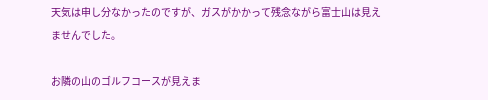天気は申し分なかったのですが、ガスがかかって残念ながら富士山は見えませんでした。

お隣の山のゴルフコースが見えま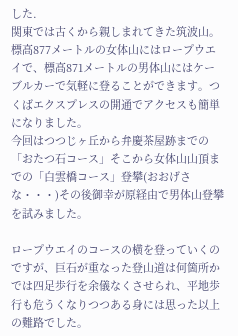した.
関東では古くから親しまれてきた筑波山。標高877メートルの女体山にはロープウエイで、標高871メートルの男体山にはケーブルカーで気軽に登ることができます。つくばエクスプレスの開通でアクセスも簡単になりました。
今回はつつじヶ丘から弁慶茶屋跡までの「おたつ石コース」そこから女体山山頂までの「白雲橋コース」登攀(おおげさな・・・)その後御幸が原経由で男体山登攀を試みました。

ロープウエイのコースの横を登っていくのですが、巨石が重なった登山道は何箇所かでは四足歩行を余儀なくさせられ、平地歩行も危うくなりつつある身には思った以上の難路でした。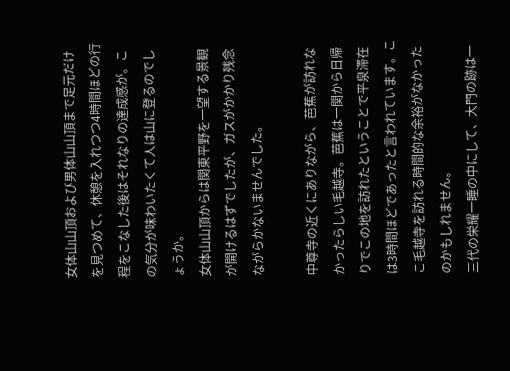女体山山頂および男体山山頂まで足元だけを見つめて、休憩を入れつつ4時間ほどの行程をこなした後はそれなりの達成感が。この気分が味わいたくて人は山に登るのでしょうか。
女体山山頂からは関東平野を一望する景観が開けるはずでしたが、ガスがかかり残念ながらかないませんでした。

中尊寺の近くにありながら、芭蕉が訪れなかったらしい毛越寺。芭蕉は一関から日帰りでこの地を訪れたということで平泉滞在は3時間ほどであったと言われています。ここ毛越寺を訪れる時間的な余裕がなかったのかもしれません。
三代の栄耀一睡の中にして、大門の跡は一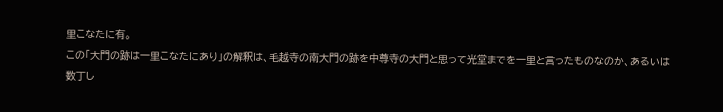里こなたに有。
この「大門の跡は一里こなたにあり」の解釈は、毛越寺の南大門の跡を中尊寺の大門と思って光堂までを一里と言ったものなのか、あるいは数丁し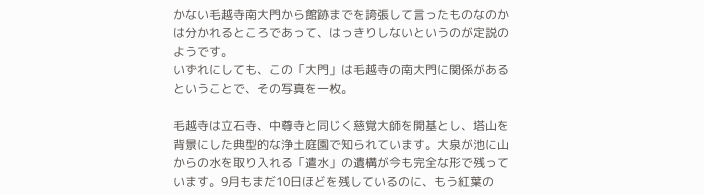かない毛越寺南大門から館跡までを誇張して言ったものなのかは分かれるところであって、はっきりしないというのが定説のようです。
いずれにしても、この「大門」は毛越寺の南大門に関係があるということで、その写真を一枚。

毛越寺は立石寺、中尊寺と同じく慈覚大師を開基とし、塔山を背景にした典型的な浄土庭園で知られています。大泉が池に山からの水を取り入れる「遣水」の遺構が今も完全な形で残っています。9月もまだ10日ほどを残しているのに、もう紅葉の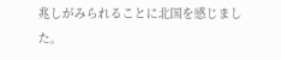兆しがみられることに北国を感じました。